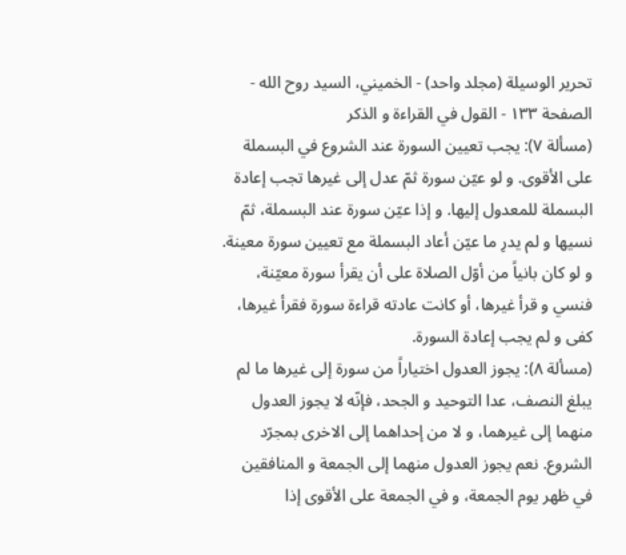تحرير الوسيلة (مجلد واحد) - الخميني، السيد روح الله - الصفحة ١٣٣ - القول في القراءة و الذكر
(مسألة ٧): يجب تعيين السورة عند الشروع في البسملة على الأقوى. و لو عيّن سورة ثمّ عدل إلى غيرها تجب إعادة البسملة للمعدول إليها. و إذا عيّن سورة عند البسملة، ثمّ نسيها و لم يدرِ ما عيّن أعاد البسملة مع تعيين سورة معينة. و لو كان بانياً من أوّل الصلاة على أن يقرأ سورة معيّنة، فنسي و قرأ غيرها، أو كانت عادته قراءة سورة فقرأ غيرها، كفى و لم يجب إعادة السورة.
(مسألة ٨): يجوز العدول اختياراً من سورة إلى غيرها ما لم يبلغ النصف، عدا التوحيد و الجحد، فإنّه لا يجوز العدول منهما إلى غيرهما، و لا من إحداهما إلى الاخرى بمجرّد الشروع. نعم يجوز العدول منهما إلى الجمعة و المنافقين في ظهر يوم الجمعة، و في الجمعة على الأقوى إذا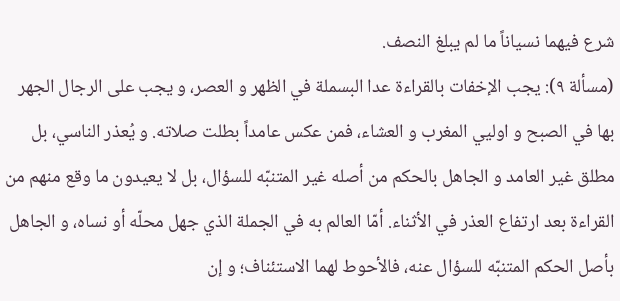شرع فيهما نسياناً ما لم يبلغ النصف.
(مسألة ٩): يجب الإخفات بالقراءة عدا البسملة في الظهر و العصر، و يجب على الرجال الجهر بها في الصبح و اوليي المغرب و العشاء، فمن عكس عامداً بطلت صلاته. و يُعذر الناسي، بل مطلق غير العامد و الجاهل بالحكم من أصله غير المتنبّه للسؤال، بل لا يعيدون ما وقع منهم من القراءة بعد ارتفاع العذر في الأثناء. أمّا العالم به في الجملة الذي جهل محلّه أو نساه، و الجاهل بأصل الحكم المتنبّه للسؤال عنه، فالأحوط لهما الاستئناف؛ و إن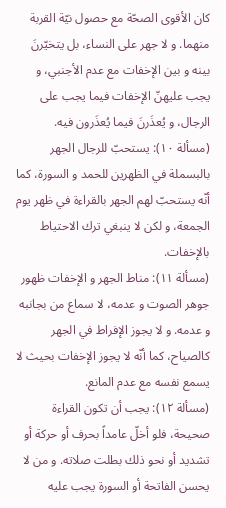كان الأقوى الصحّة مع حصول نيّة القربة منهما. و لا جهر على النساء، بل يتخيّرنَ بينه و بين الإخفات مع عدم الأجنبي، و يجب عليهنّ الإخفات فيما يجب على الرجال، و يُعذَرنَ فيما يُعذَرون فيه.
(مسألة ١٠): يستحبّ للرجال الجهر بالبسملة في الظهرين للحمد و السورة، كما أنّه يستحبّ لهم الجهر بالقراءة في ظهر يوم الجمعة، و لكن لا ينبغي ترك الاحتياط بالإخفات.
(مسألة ١١): مناط الجهر و الإخفات ظهور جوهر الصوت و عدمه، لا سماع من بجانبه و عدمه. و لا يجوز الإفراط في الجهر كالصياح، كما أنّه لا يجوز الإخفات بحيث لا يسمع نفسه مع عدم المانع.
(مسألة ١٢): يجب أن تكون القراءة صحيحة، فلو أخلّ عامداً بحرف أو حركة أو تشديد أو نحو ذلك بطلت صلاته. و من لا يحسن الفاتحة أو السورة يجب عليه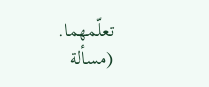تعلّمهما.
(مسألة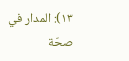١٣): المدار في صحّة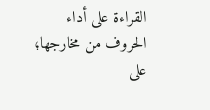القراءة على أداء الحروف من مخارجها؛ على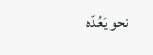نحو يَعُدّه